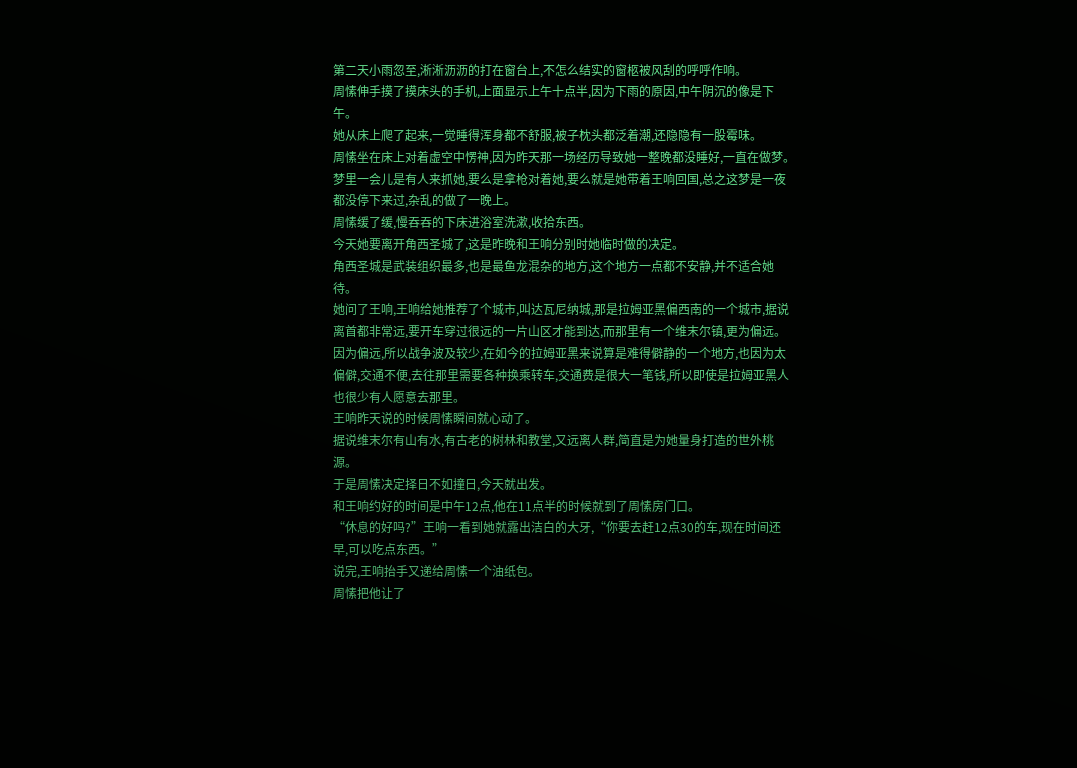第二天小雨忽至,淅淅沥沥的打在窗台上,不怎么结实的窗柩被风刮的呼呼作响。
周愫伸手摸了摸床头的手机,上面显示上午十点半,因为下雨的原因,中午阴沉的像是下午。
她从床上爬了起来,一觉睡得浑身都不舒服,被子枕头都泛着潮,还隐隐有一股霉味。
周愫坐在床上对着虚空中愣神,因为昨天那一场经历导致她一整晚都没睡好,一直在做梦。
梦里一会儿是有人来抓她,要么是拿枪对着她,要么就是她带着王响回国,总之这梦是一夜都没停下来过,杂乱的做了一晚上。
周愫缓了缓,慢吞吞的下床进浴室洗漱,收拾东西。
今天她要离开角西圣城了,这是昨晚和王响分别时她临时做的决定。
角西圣城是武装组织最多,也是最鱼龙混杂的地方,这个地方一点都不安静,并不适合她待。
她问了王响,王响给她推荐了个城市,叫达瓦尼纳城,那是拉姆亚黑偏西南的一个城市,据说离首都非常远,要开车穿过很远的一片山区才能到达,而那里有一个维末尔镇,更为偏远。
因为偏远,所以战争波及较少,在如今的拉姆亚黑来说算是难得僻静的一个地方,也因为太偏僻,交通不便,去往那里需要各种换乘转车,交通费是很大一笔钱,所以即使是拉姆亚黑人也很少有人愿意去那里。
王响昨天说的时候周愫瞬间就心动了。
据说维末尔有山有水,有古老的树林和教堂,又远离人群,简直是为她量身打造的世外桃源。
于是周愫决定择日不如撞日,今天就出发。
和王响约好的时间是中午12点,他在11点半的时候就到了周愫房门口。
“休息的好吗?”王响一看到她就露出洁白的大牙,“你要去赶12点30的车,现在时间还早,可以吃点东西。”
说完,王响抬手又递给周愫一个油纸包。
周愫把他让了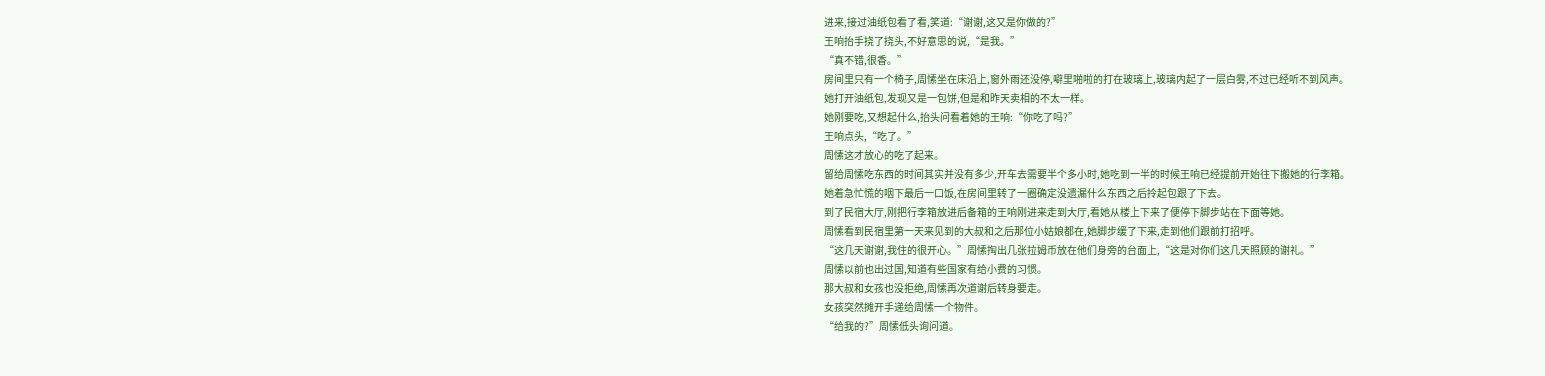进来,接过油纸包看了看,笑道:“谢谢,这又是你做的?”
王响抬手挠了挠头,不好意思的说,“是我。”
“真不错,很香。”
房间里只有一个椅子,周愫坐在床沿上,窗外雨还没停,噼里啪啦的打在玻璃上,玻璃内起了一层白雾,不过已经听不到风声。
她打开油纸包,发现又是一包饼,但是和昨天卖相的不太一样。
她刚要吃,又想起什么,抬头问看着她的王响:“你吃了吗?”
王响点头,“吃了。”
周愫这才放心的吃了起来。
留给周愫吃东西的时间其实并没有多少,开车去需要半个多小时,她吃到一半的时候王响已经提前开始往下搬她的行李箱。
她着急忙慌的咽下最后一口饭,在房间里转了一圈确定没遗漏什么东西之后拎起包跟了下去。
到了民宿大厅,刚把行李箱放进后备箱的王响刚进来走到大厅,看她从楼上下来了便停下脚步站在下面等她。
周愫看到民宿里第一天来见到的大叔和之后那位小姑娘都在,她脚步缓了下来,走到他们跟前打招呼。
“这几天谢谢,我住的很开心。”周愫掏出几张拉姆币放在他们身旁的台面上,“这是对你们这几天照顾的谢礼。”
周愫以前也出过国,知道有些国家有给小费的习惯。
那大叔和女孩也没拒绝,周愫再次道谢后转身要走。
女孩突然摊开手递给周愫一个物件。
“给我的?”周愫低头询问道。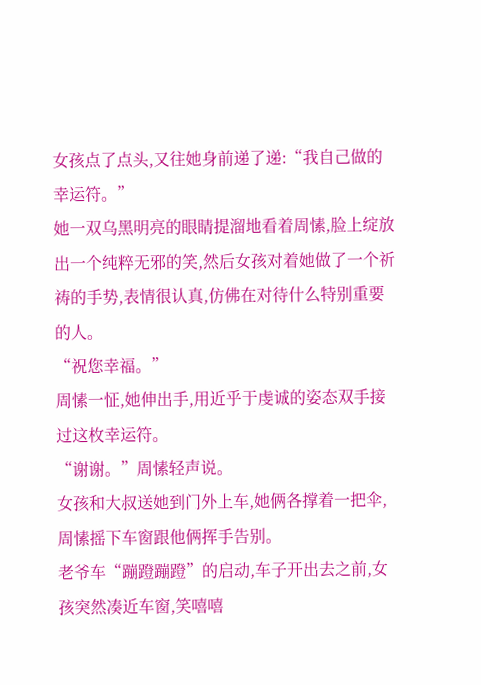女孩点了点头,又往她身前递了递:“我自己做的幸运符。”
她一双乌黑明亮的眼睛提溜地看着周愫,脸上绽放出一个纯粹无邪的笑,然后女孩对着她做了一个祈祷的手势,表情很认真,仿佛在对待什么特别重要的人。
“祝您幸福。”
周愫一怔,她伸出手,用近乎于虔诚的姿态双手接过这枚幸运符。
“谢谢。”周愫轻声说。
女孩和大叔送她到门外上车,她俩各撑着一把伞,周愫摇下车窗跟他俩挥手告别。
老爷车“蹦蹬蹦蹬”的启动,车子开出去之前,女孩突然凑近车窗,笑嘻嘻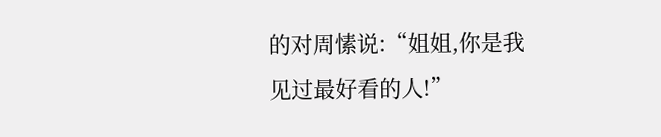的对周愫说:“姐姐,你是我见过最好看的人!”